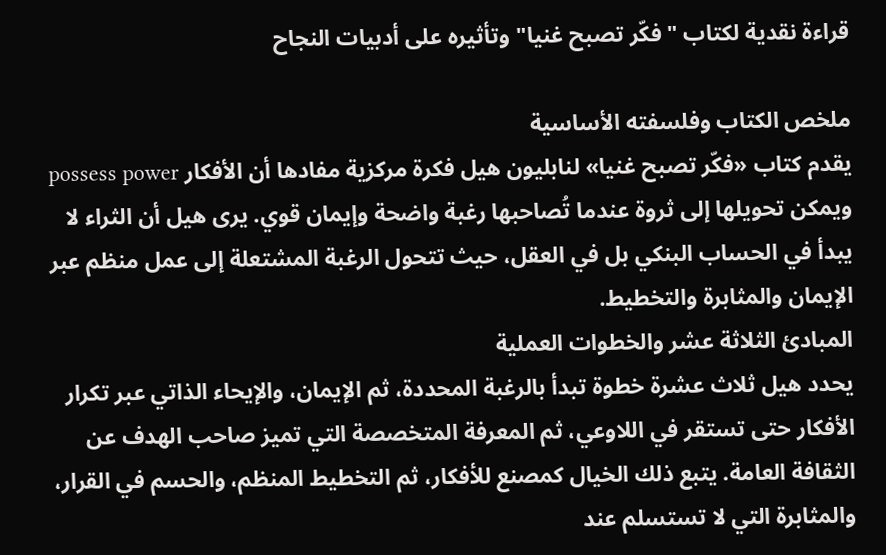قراءة نقدية لكتاب "فكّر تصبح غنيا" وتأثيره على أدبيات النجاح

ملخص الكتاب وفلسفته الأساسية
يقدم كتاب «فكّر تصبح غنيا» لنابليون هيل فكرة مركزية مفادها أن الأفكار possess power ويمكن تحويلها إلى ثروة عندما تُصاحبها رغبة واضحة وإيمان قوي. يرى هيل أن الثراء لا يبدأ في الحساب البنكي بل في العقل، حيث تتحول الرغبة المشتعلة إلى عمل منظم عبر الإيمان والمثابرة والتخطيط.
المبادئ الثلاثة عشر والخطوات العملية
يحدد هيل ثلاث عشرة خطوة تبدأ بالرغبة المحددة، ثم الإيمان، والإيحاء الذاتي عبر تكرار الأفكار حتى تستقر في اللاوعي، ثم المعرفة المتخصصة التي تميز صاحب الهدف عن الثقافة العامة. يتبع ذلك الخيال كمصنع للأفكار، ثم التخطيط المنظم، والحسم في القرار، والمثابرة التي لا تستسلم عند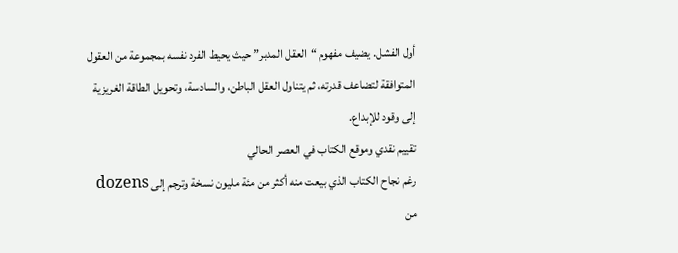أول الفشل. يضيف مفهوم “العقل المدبر” حيث يحيط الفرد نفسه بمجموعة من العقول المتوافقة لتضاعف قدرته، ثم يتناول العقل الباطن، والسادسة، وتحويل الطاقة الغريزية إلى وقود للإبداع.
تقييم نقدي وموقع الكتاب في العصر الحالي
رغم نجاح الكتاب الذي بيعت منه أكثر من مئة مليون نسخة وترجم إلى dozens من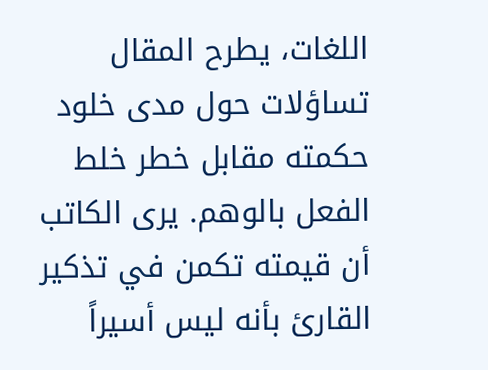اللغات، يطرح المقال تساؤلات حول مدى خلود حكمته مقابل خطر خلط الفعل بالوهم. يرى الكاتب أن قيمته تكمن في تذكير القارئ بأنه ليس أسيراً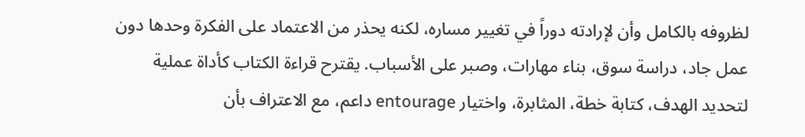لظروفه بالكامل وأن لإرادته دوراً في تغيير مساره، لكنه يحذر من الاعتماد على الفكرة وحدها دون عمل جاد، دراسة سوق، بناء مهارات، وصبر على الأسباب. يقترح قراءة الكتاب كأداة عملية لتحديد الهدف، كتابة خطة، المثابرة، واختيار entourage داعم، مع الاعتراف بأن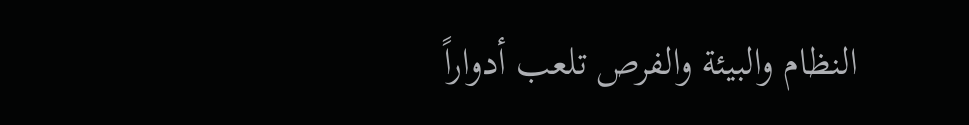النظام والبيئة والفرص تلعب أدواراً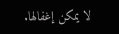لا يمكن إغفالها.